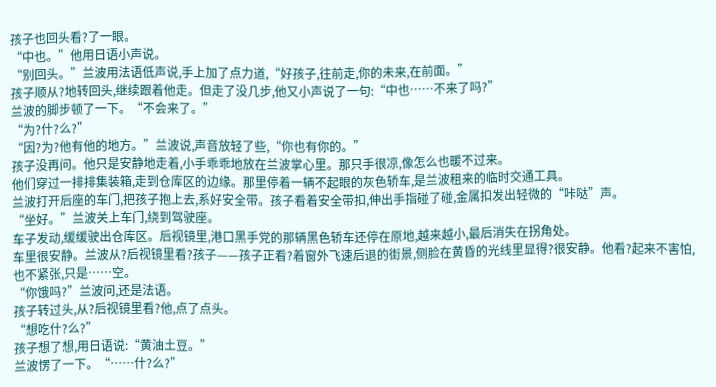孩子也回头看?了一眼。
“中也。”他用日语小声说。
“别回头。”兰波用法语低声说,手上加了点力道,“好孩子,往前走,你的未来,在前面。”
孩子顺从?地转回头,继续跟着他走。但走了没几步,他又小声说了一句:“中也……不来了吗?”
兰波的脚步顿了一下。“不会来了。”
“为?什?么?”
“因?为?他有他的地方。”兰波说,声音放轻了些,“你也有你的。”
孩子没再问。他只是安静地走着,小手乖乖地放在兰波掌心里。那只手很凉,像怎么也暖不过来。
他们穿过一排排集装箱,走到仓库区的边缘。那里停着一辆不起眼的灰色轿车,是兰波租来的临时交通工具。
兰波打开后座的车门,把孩子抱上去,系好安全带。孩子看着安全带扣,伸出手指碰了碰,金属扣发出轻微的“咔哒”声。
“坐好。”兰波关上车门,绕到驾驶座。
车子发动,缓缓驶出仓库区。后视镜里,港口黑手党的那辆黑色轿车还停在原地,越来越小,最后消失在拐角处。
车里很安静。兰波从?后视镜里看?孩子——孩子正看?着窗外飞速后退的街景,侧脸在黄昏的光线里显得?很安静。他看?起来不害怕,也不紧张,只是……空。
“你饿吗?”兰波问,还是法语。
孩子转过头,从?后视镜里看?他,点了点头。
“想吃什?么?”
孩子想了想,用日语说:“黄油土豆。”
兰波愣了一下。“……什?么?”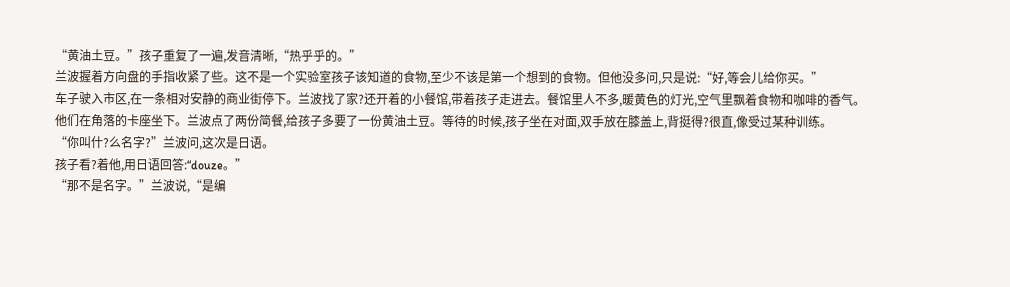“黄油土豆。”孩子重复了一遍,发音清晰,“热乎乎的。”
兰波握着方向盘的手指收紧了些。这不是一个实验室孩子该知道的食物,至少不该是第一个想到的食物。但他没多问,只是说:“好,等会儿给你买。”
车子驶入市区,在一条相对安静的商业街停下。兰波找了家?还开着的小餐馆,带着孩子走进去。餐馆里人不多,暖黄色的灯光,空气里飘着食物和咖啡的香气。
他们在角落的卡座坐下。兰波点了两份简餐,给孩子多要了一份黄油土豆。等待的时候,孩子坐在对面,双手放在膝盖上,背挺得?很直,像受过某种训练。
“你叫什?么名字?”兰波问,这次是日语。
孩子看?着他,用日语回答:“douze。”
“那不是名字。”兰波说,“是编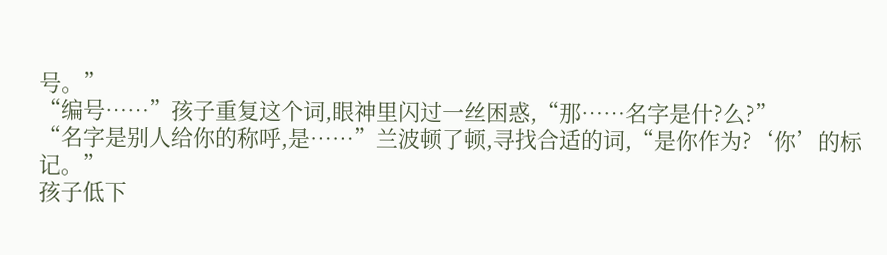号。”
“编号……”孩子重复这个词,眼神里闪过一丝困惑,“那……名字是什?么?”
“名字是别人给你的称呼,是……”兰波顿了顿,寻找合适的词,“是你作为?‘你’的标记。”
孩子低下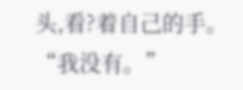头,看?着自己的手。“我没有。”